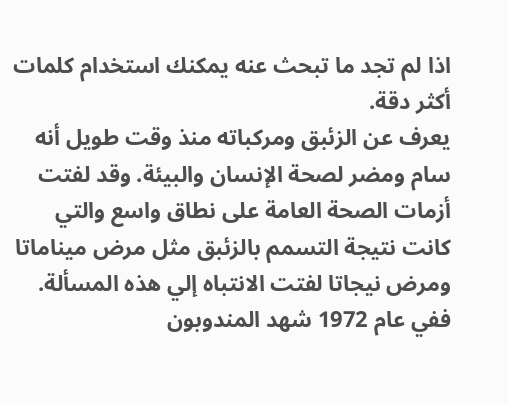اذا لم تجد ما تبحث عنه يمكنك استخدام كلمات أكثر دقة.
يعرف عن الزئبق ومركباته منذ وقت طويل أنه سام ومضر لصحة الإنسان والبيئة. وقد لفتت أزمات الصحة العامة على نطاق واسع والتي كانت نتيجة التسمم بالزئبق مثل مرض ميناماتا ومرض نيجاتا لفتت الانتباه إلي هذه المسألة. ففي عام 1972 شهد المندوبون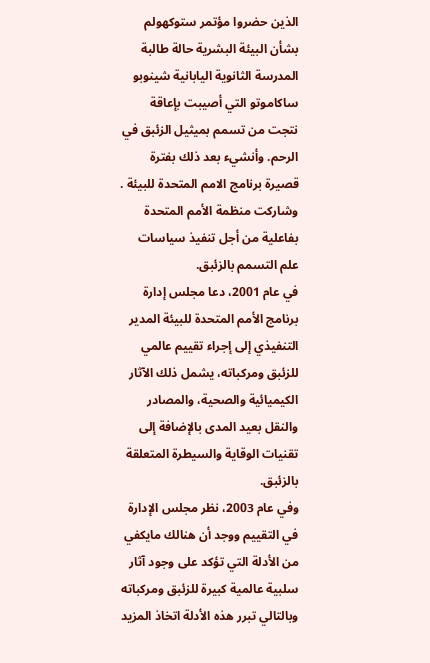الذين حضروا مؤتمر ستوكهولم بشأن البيئة البشرية حالة طالبة المدرسة الثانوية اليابانية شينوبو ساكاموتو التي أصيبت بإعاقة نتجت من تسمم بميثيل الزئبق في الرحم. وأنشيء بعد ذلك بفترة قصيرة برنامج الامم المتحدة للبيئة . وشاركت منظمة الأمم المتحدة بفاعلية من أجل تنفيذ سياسات علم التسمم بالزئبق.
في عام 2001، دعا مجلس إدارة برنامج الأمم المتحدة للبيئة المدير التنفيذي إلى إجراء تقييم عالمي للزئبق ومركباته، يشمل ذلك الآثار الكيميائية والصحية، والمصادر والنقل بعيد المدى بالإضافة إلى تقنيات الوقاية والسيطرة المتعلقة بالزئبق.
وفي عام 2003، نظر مجلس الإدارة في التقييم ووجد أن هنالك مايكفي من الأدلة التي تؤكد على وجود آثار سلبية عالمية كبيرة للزئبق ومركباته وبالتالي تبرر هذه الأدلة اتخاذ المزيد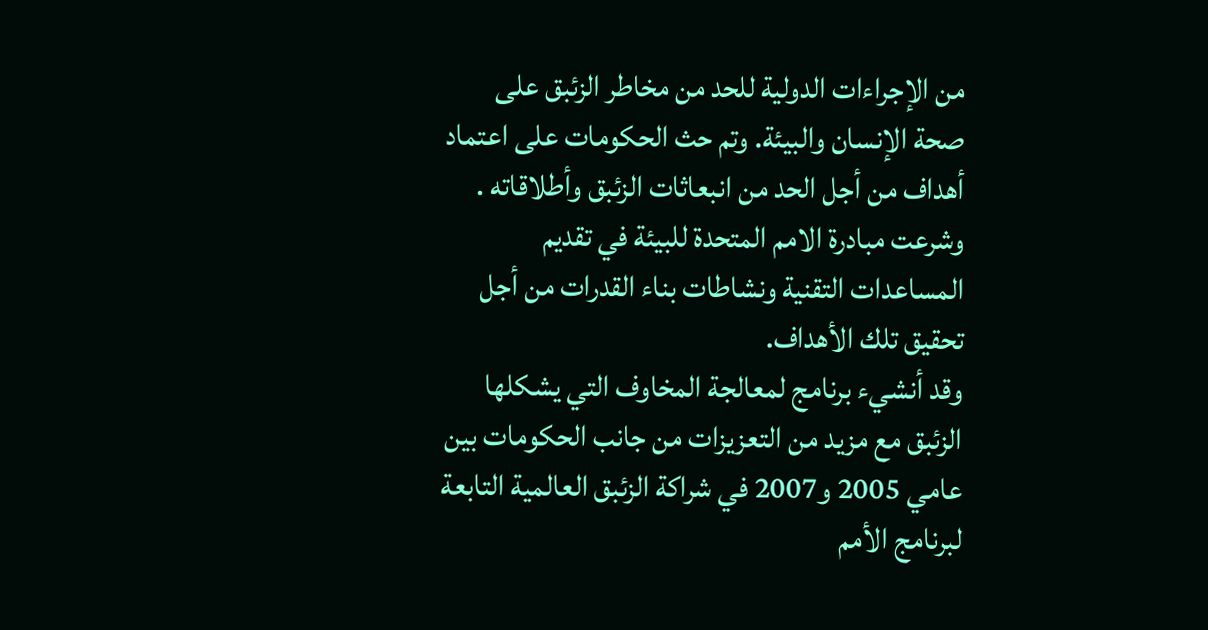من الإجراءات الدولية للحد من مخاطر الزئبق على صحة الإنسان والبيئة. وتم حث الحكومات على اعتماد أهداف من أجل الحد من انبعاثات الزئبق وأطلاقاته . وشرعت مبادرة الامم المتحدة للبيئة في تقديم المساعدات التقنية ونشاطات بناء القدرات من أجل تحقيق تلك الأهداف.
وقد أنشيء برنامج لمعالجة المخاوف التي يشكلها الزئبق مع مزيد من التعزيزات من جانب الحكومات بين عامي 2005 و2007 في شراكة الزئبق العالمية التابعة لبرنامج الأمم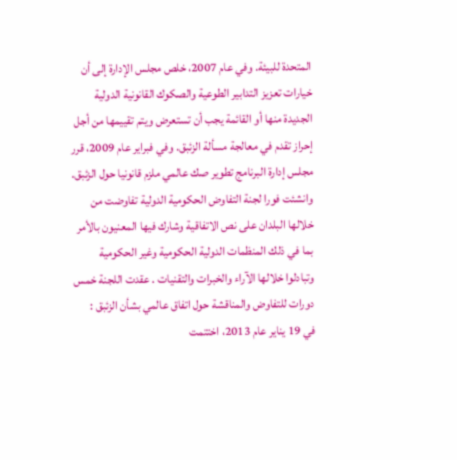المتحدة للبيئة. وفي عام 2007، خلص مجلس الإدارة إلى أن خيارات تعزيز التدابير الطوعية والصكوك القانونية الدولية الجديدة منها أو القائمة يجب أن تستعرض ويتم تقييمها من أجل إحراز تقدم في معالجة مسألة الزئبق. وفي فبراير عام 2009، قرر مجلس إدارة البرنامج تطوير صك عالمي ملزم قانونيا حول الزئبق. وانشئت فورا لجنة التفاوض الحكومية الدولية تفاوضت من خلالها البلدان على نص الاتفاقية وشارك فيها المعنيون بالأمر بما في ذلك المنظمات الدولية الحكومية وغير الحكومية وتبادلوا خلالها الآراء والخبرات والتقنيات . عقدت اللجنة خمس دورات للتفاوض والمناقشة حول اتفاق عالمي بشأن الزئبق :
في 19 يناير عام 2013، اختتمت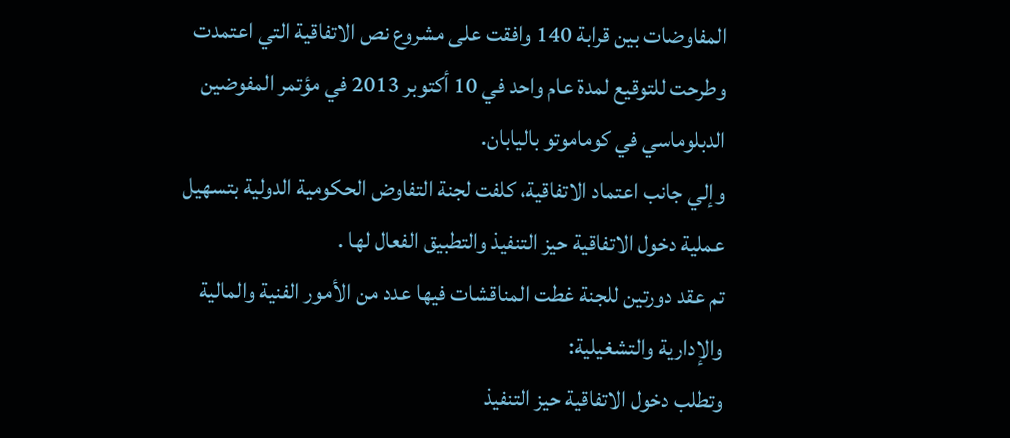المفاوضات بين قرابة 140 وافقت على مشروع نص الاتفاقية التي اعتمدت وطرحت للتوقيع لمدة عام واحد في 10 أكتوبر 2013 في مؤتمر المفوضين الدبلوماسي في كوماموتو باليابان.
وإلي جانب اعتماد الاتفاقية، كلفت لجنة التفاوض الحكومية الدولية بتسهيل عملية دخول الاتفاقية حيز التنفيذ والتطبيق الفعال لها .
تم عقد دورتين للجنة غطت المناقشات فيها عدد من الأمور الفنية والمالية والإدارية والتشغيلية:
وتطلب دخول الاتفاقية حيز التنفيذ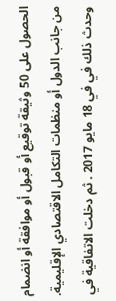الحصول على 50 وثيقة توقيع أو قبول أو موافقة أو انضمام من جانب الدول أو منظمات التكامل الاقتصادي الإقليمية. وحدث ذلك في في 18 مايو 2017 . ثم دخلت الاتفاقية في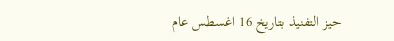حيز التفنيذ بتاريخ 16 اغسطس عام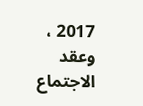2017 ، وعقد الاجتماع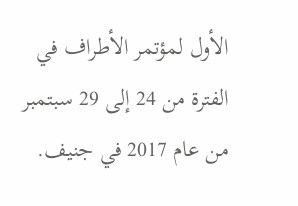الأول لمؤتمر الأطراف في الفترة من 24 إلى 29 سبتمبر من عام 2017 في جنيف.